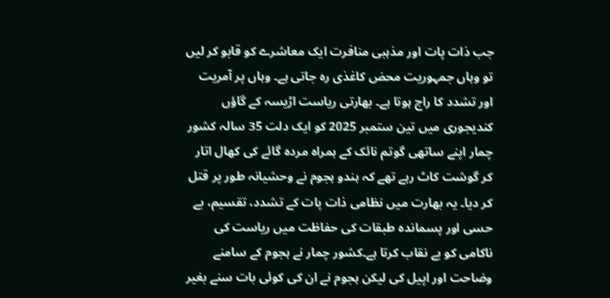جب ذات پات اور مذہبی منافرت ایک معاشرے کو قابو کر لیں تو وہاں جمہوریت محض کاغذی رہ جاتی ہے۔ وہاں پر آمریت اور تشدد کا راج ہوتا ہے۔ بھارتی ریاست اڑیسہ کے گاؤں کندیجوری میں تین ستمبر 2025 کو ایک دلت 35 سالہ کشور چمار اپنے ساتھی گوتم نائک کے ہمراہ مردہ گائے کی کھال اتار کر گوشت کاٹ رہے تھے کہ ہندو ہجوم نے وحشیانہ طور پر قتل کر دیا۔ یہ بھارت میں نظامی ذات پات کے تشدد، تقسیم، بے حسی اور پسماندہ طبقات کی حفاظت میں ریاست کی ناکامی کو بے نقاب کرتا ہے۔کشور چمار نے ہجوم کے سامنے وضاحت اور اپیل کی لیکن ہجوم نے ان کی کوئی بات سنے بغیر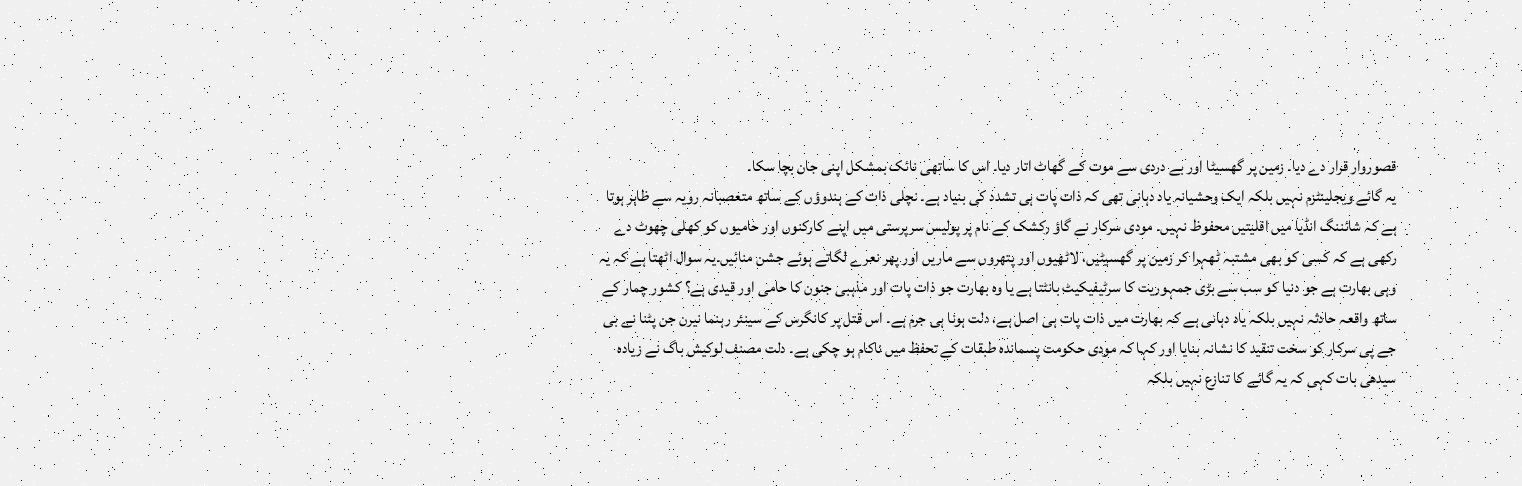قصوروار قرار دے دیا۔ زمین پر گھسیٹا اور بے دردی سے موت کے گھاٹ اتار دیا۔ اس کا ساتھی نائک بمشکل اپنی جان بچا سکا۔
یہ گائے ویجلینٹزم نہیں بلکہ ایک وحشیانہ یاد دہانی تھی کہ ذات پات ہی تشدد کی بنیاد ہے۔ نچلی ذات کے ہندوؤں کے ساتھ متعصبانہ رویہ سے ظاہر ہوتا ہے کہ شائننگ انڈیا میں اقلیتیں محفوظ نہیں۔ مودی سرکار نے گاؤ رکشک کے نام پر پولیس سرپرستی میں اپنے کارکنوں اور حامیوں کو کھلی چھوٹ دے رکھی ہے کہ کسی کو بھی مشتبہ ٹھہرا کر زمین پر گھسیٹیں، لاٹھیوں اور پتھروں سے ماریں اور پھر نعرے لگاتے ہوئے جشن منائیں۔یہ سوال اٹھتا ہے کہ یہ وہی بھارت ہے جو دنیا کو سب سے بڑی جمہوریت کا سرٹیفیکیٹ بانٹتا ہے یا وہ بھارت جو ذات پات اور مذہبی جنون کا حامی اور قیدی ہے؟ کشور چمار کے ساتھ واقعہ حادثہ نہیں بلکہ یاد دہانی ہے کہ بھارت میں ذات پات ہی اصل ہے، دلت ہونا ہی جرم ہے۔ اس قتل پر کانگرس کے سینئر رہنما نیرن جن پٹنا نے بی جے پی سرکار کو سخت تنقید کا نشانہ بنایا اور کہا کہ مودی حکومت پسماندہ طبقات کے تحفظ میں ناکام ہو چکی ہے۔ دلت مصنف لوکیش باگ نے زیادہ سیدھی بات کہی کہ یہ گائے کا تنازع نہیں بلکہ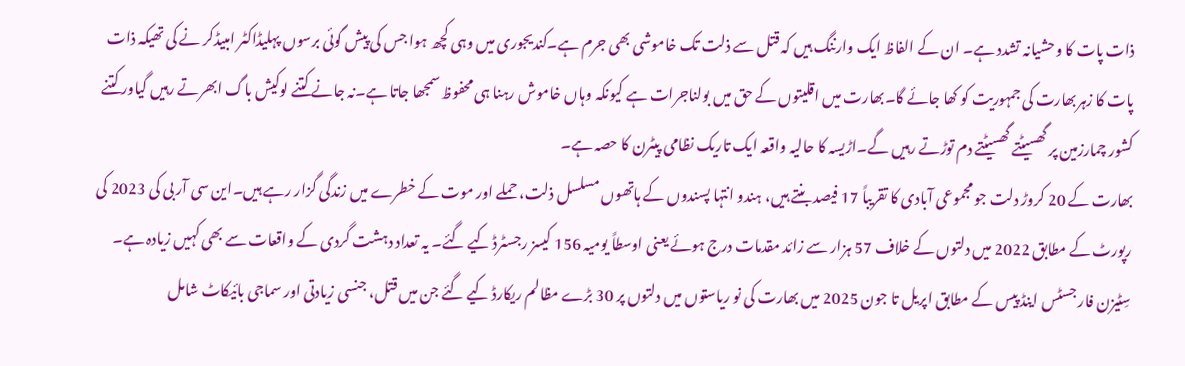ذات پات کا وحشیانہ تشدد ہے۔ ان کے الفاظ ایک وارننگ ہیں کہ قتل سے ذلت تک خاموشی بھی جرم ہے۔کندیجوری میں وہی کچھ ہوا جس کی پیش گوئی برسوں پہلیڈاکٹر امبیڈکر نے کی تھیکہ ذات پات کا زہربھارت کی جمہوریت کو کھا جائے گا۔بھارت میں اقلیتوں کے حق میں بولناجرات ہے کیونکہ وہاں خاموش رہنا ہی محفوظ سمجھا جاتا ہے۔نہ جانے کتنے لوکیش باگ ابھرتے رہیں گیاور کتنے کشور چمارزمین پر گھسیٹتے گھسیٹتے دم توڑتے رہیں گے۔اڑیسہ کا حالیہ واقعہ ایک تاریک نظامی پیٹرن کا حصہ ہے۔
بھارت کے 20 کروڑ دلت جو مجموعی آبادی کا تقریباً 17 فیصد بنتے ہیں، ہندو انتہا پسندوں کے ہاتھوں مسلسل ذلت، حملے اور موت کے خطرے میں زندگی گزار رہے ہیں۔این سی آر بی کی 2023 کی رپورٹ کے مطابق 2022 میں دلتوں کے خلاف 57 ہزار سے زائد مقدمات درج ہوئے یعنی اوسطاً یومیہ 156 کیسز رجسٹرڈ کیے گئے۔ یہ تعداد دہشت گردی کے واقعات سے بھی کہیں زیادہ ہے۔ سِٹیزن فار جسٹس اینڈ پیس کے مطابق اپریل تا جون 2025 میں بھارت کی نو ریاستوں میں دلتوں پر 30 بڑے مظالم ریکارڈ کیے گئے جن میں قتل، جنسی زیادتی اور سماجی بائیکاٹ شامل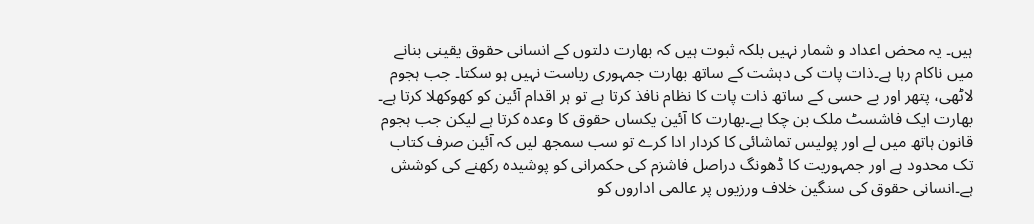ہیں۔ یہ محض اعداد و شمار نہیں بلکہ ثبوت ہیں کہ بھارت دلتوں کے انسانی حقوق یقینی بنانے میں ناکام رہا ہے۔ذات پات کی دہشت کے ساتھ بھارت جمہوری ریاست نہیں ہو سکتا۔ جب ہجوم لاٹھی، پتھر اور بے حسی کے ساتھ ذات پات کا نظام نافذ کرتا ہے تو ہر اقدام آئین کو کھوکھلا کرتا ہے۔ بھارت ایک فاشسٹ ملک بن چکا ہے۔بھارت کا آئین یکساں حقوق کا وعدہ کرتا ہے لیکن جب ہجوم قانون ہاتھ میں لے اور پولیس تماشائی کا کردار ادا کرے تو سب سمجھ لیں کہ آئین صرف کتاب تک محدود ہے اور جمہوریت کا ڈھونگ دراصل فاشزم کی حکمرانی کو پوشیدہ رکھنے کی کوشش ہے۔انسانی حقوق کی سنگین خلاف ورزیوں پر عالمی اداروں کو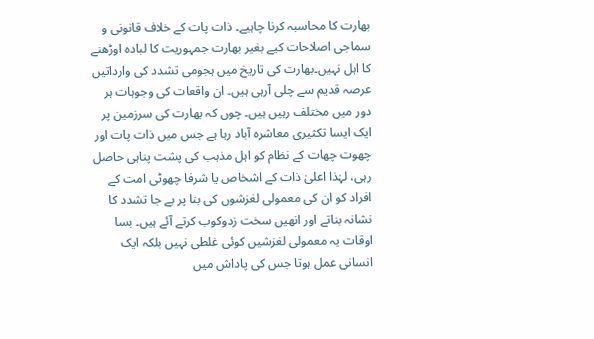بھارت کا محاسبہ کرنا چاہیے۔ ذات پات کے خلاف قانونی و سماجی اصلاحات کیے بغیر بھارت جمہوریت کا لبادہ اوڑھنے کا اہل نہیں۔بھارت کی تاریخ میں ہجومی تشدد کی وارداتیں عرصہ قدیم سے چلی آرہی ہیں۔ ان واقعات کی وجوہات ہر دور میں مختلف رہیں ہیں۔ چوں کہ بھارت کی سرزمین پر ایک ایسا تکثیری معاشرہ آباد رہا ہے جس میں ذات پات اور چھوت چھات کے نظام کو اہل مذہب کی پشت پناہی حاصل رہی، لہٰذا اعلیٰ ذات کے اشخاص یا شرفا چھوٹی امت کے افراد کو ان کی معمولی لغزشوں کی بنا پر بے جا تشدد کا نشانہ بناتے اور انھیں سخت زدوکوب کرتے آئے ہیں۔ بسا اوقات یہ معمولی لغزشیں کوئی غلطی نہیں بلکہ ایک انسانی عمل ہوتا جس کی پاداش میں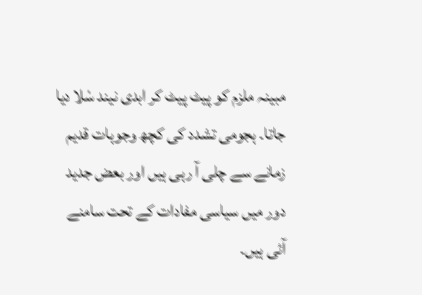مبینہ ملزم کو پیٹ پیٹ کر ابدی نیند سْلا دیا جاتا۔ ہجومی تشدد کی کچھ وجوہات قدیم زمانے سے چلی آ رہی ہیں اور بعض جدید دور میں سیاسی مفادات کے تحت سامنے آئی ہیں۔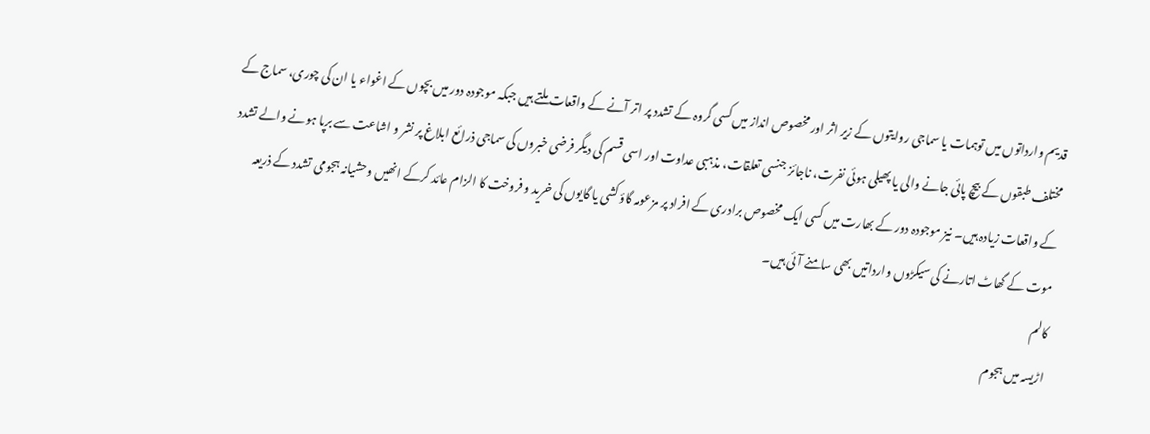قدیم وارداتوں میں توہمات یا سماجی روایتوں کے زیر اثر اور مخصوص انداز میں کسی گروہ کے تشدد پر اتر آنے کے واقعات ملتے ہیں جبکہ موجودہ دور میں بچوں کے اغواء یا ان کی چوری، سماج کے مختلف طبقوں کے بیچ پائی جانے والی یا پھیلی ہوئی نفرت، ناجائز جنسی تعلقات، مذہبی عداوت اور اسی قسم کی دیگر فرضی خبروں کی سماجی ذرائع ابلاغ پر نشر و اشاعت سے برپا ہونے والے تشدد کے واقعات زیادہ ہیں۔ نیز موجودہ دور کے بھارت میں کسی ایک مخصوص برادری کے افراد پر مزعومہ گاؤ کشی یا گایوں کی خرید و فروخت کا الزام عائد کرکے انھیں وحشیانہ ہجومی تشدد کے ذریعہ موت کے گھاٹ اتارنے کی سیکڑوں وارداتیں بھی سامنے آئی ہیں۔
کالم
اڑیسہ میں ہجوم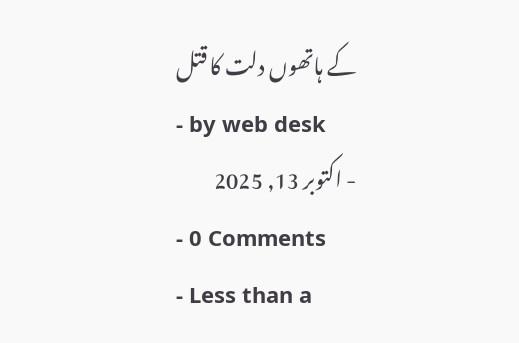کے ہاتھوں دلت کا قتل
- by web desk
- اکتوبر 13, 2025
- 0 Comments
- Less than a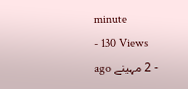minute
- 130 Views
- 2 مہینے ago